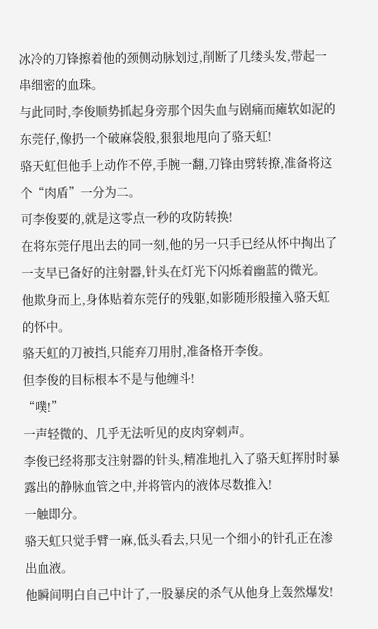冰冷的刀锋擦着他的颈侧动脉划过,削断了几缕头发,带起一串细密的血珠。
与此同时,李俊顺势抓起身旁那个因失血与剧痛而瘫软如泥的东莞仔,像扔一个破麻袋般,狠狠地甩向了骆天虹!
骆天虹但他手上动作不停,手腕一翻,刀锋由劈转撩,准备将这个“肉盾”一分为二。
可李俊要的,就是这零点一秒的攻防转换!
在将东莞仔甩出去的同一刻,他的另一只手已经从怀中掏出了一支早已备好的注射器,针头在灯光下闪烁着幽蓝的微光。
他欺身而上,身体贴着东莞仔的残躯,如影随形般撞入骆天虹的怀中。
骆天虹的刀被挡,只能弃刀用肘,准备格开李俊。
但李俊的目标根本不是与他缠斗!
“噗!”
一声轻微的、几乎无法听见的皮肉穿刺声。
李俊已经将那支注射器的针头,精准地扎入了骆天虹挥肘时暴露出的静脉血管之中,并将管内的液体尽数推入!
一触即分。
骆天虹只觉手臂一麻,低头看去,只见一个细小的针孔正在渗出血液。
他瞬间明白自己中计了,一股暴戾的杀气从他身上轰然爆发!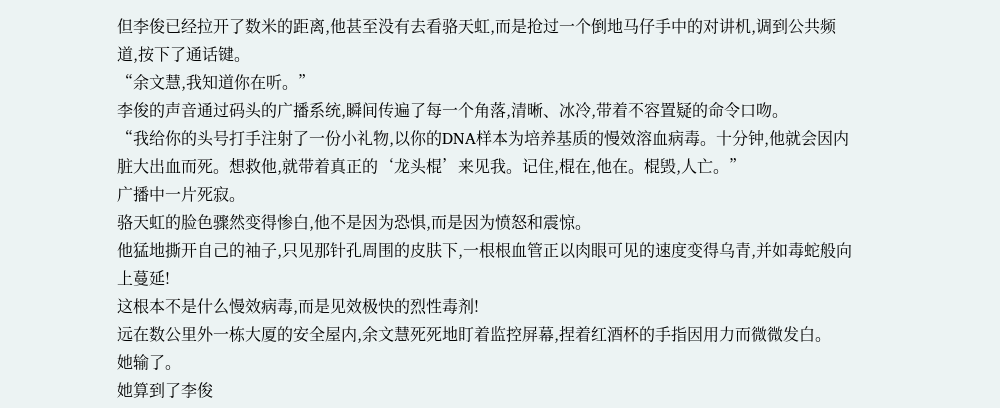但李俊已经拉开了数米的距离,他甚至没有去看骆天虹,而是抢过一个倒地马仔手中的对讲机,调到公共频道,按下了通话键。
“余文慧,我知道你在听。”
李俊的声音通过码头的广播系统,瞬间传遍了每一个角落,清晰、冰冷,带着不容置疑的命令口吻。
“我给你的头号打手注射了一份小礼物,以你的DNA样本为培养基质的慢效溶血病毒。十分钟,他就会因内脏大出血而死。想救他,就带着真正的‘龙头棍’来见我。记住,棍在,他在。棍毁,人亡。”
广播中一片死寂。
骆天虹的脸色骤然变得惨白,他不是因为恐惧,而是因为愤怒和震惊。
他猛地撕开自己的袖子,只见那针孔周围的皮肤下,一根根血管正以肉眼可见的速度变得乌青,并如毒蛇般向上蔓延!
这根本不是什么慢效病毒,而是见效极快的烈性毒剂!
远在数公里外一栋大厦的安全屋内,余文慧死死地盯着监控屏幕,捏着红酒杯的手指因用力而微微发白。
她输了。
她算到了李俊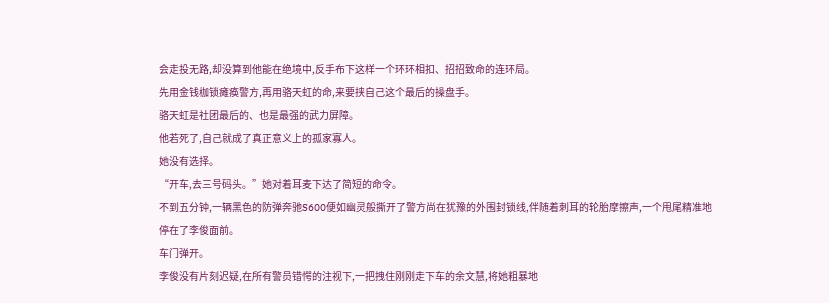会走投无路,却没算到他能在绝境中,反手布下这样一个环环相扣、招招致命的连环局。
先用金钱枷锁瘫痪警方,再用骆天虹的命,来要挟自己这个最后的操盘手。
骆天虹是社团最后的、也是最强的武力屏障。
他若死了,自己就成了真正意义上的孤家寡人。
她没有选择。
“开车,去三号码头。”她对着耳麦下达了简短的命令。
不到五分钟,一辆黑色的防弹奔驰S600便如幽灵般撕开了警方尚在犹豫的外围封锁线,伴随着刺耳的轮胎摩擦声,一个甩尾精准地停在了李俊面前。
车门弹开。
李俊没有片刻迟疑,在所有警员错愕的注视下,一把拽住刚刚走下车的余文慧,将她粗暴地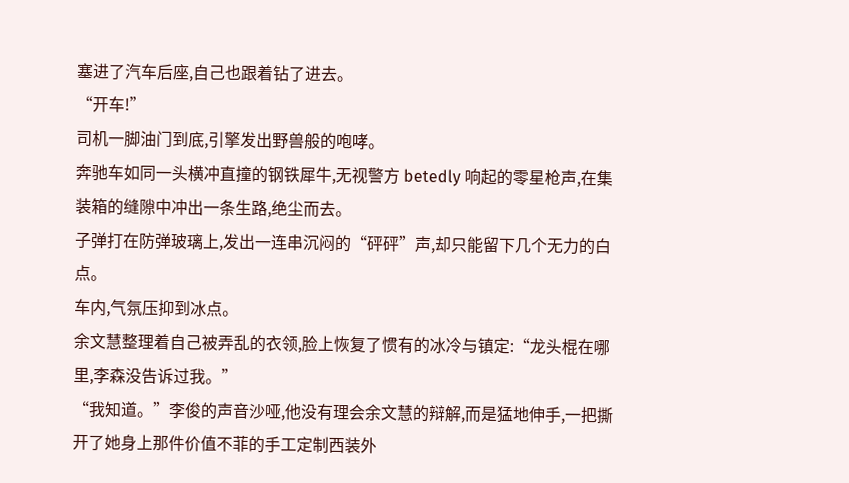塞进了汽车后座,自己也跟着钻了进去。
“开车!”
司机一脚油门到底,引擎发出野兽般的咆哮。
奔驰车如同一头横冲直撞的钢铁犀牛,无视警方 betedly 响起的零星枪声,在集装箱的缝隙中冲出一条生路,绝尘而去。
子弹打在防弹玻璃上,发出一连串沉闷的“砰砰”声,却只能留下几个无力的白点。
车内,气氛压抑到冰点。
余文慧整理着自己被弄乱的衣领,脸上恢复了惯有的冰冷与镇定:“龙头棍在哪里,李森没告诉过我。”
“我知道。”李俊的声音沙哑,他没有理会余文慧的辩解,而是猛地伸手,一把撕开了她身上那件价值不菲的手工定制西装外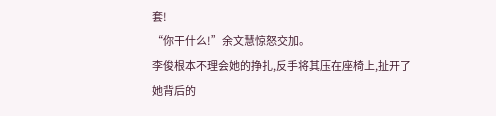套!
“你干什么!”余文慧惊怒交加。
李俊根本不理会她的挣扎,反手将其压在座椅上,扯开了她背后的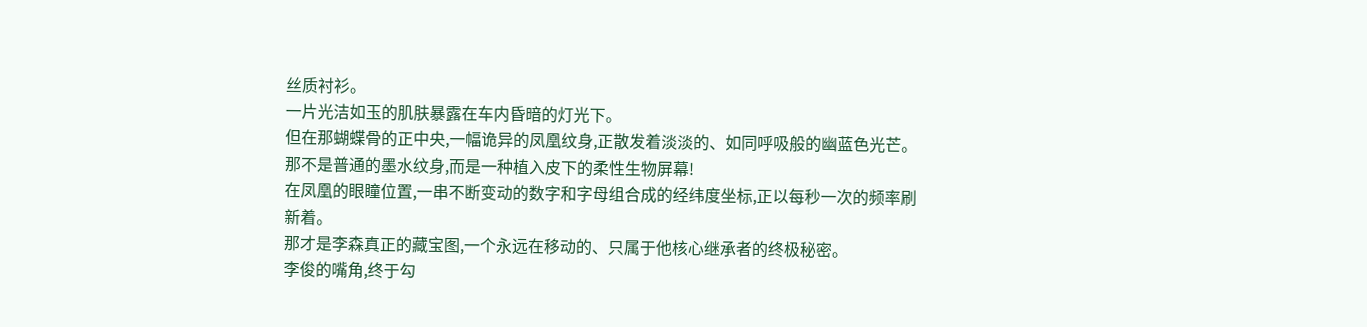丝质衬衫。
一片光洁如玉的肌肤暴露在车内昏暗的灯光下。
但在那蝴蝶骨的正中央,一幅诡异的凤凰纹身,正散发着淡淡的、如同呼吸般的幽蓝色光芒。
那不是普通的墨水纹身,而是一种植入皮下的柔性生物屏幕!
在凤凰的眼瞳位置,一串不断变动的数字和字母组合成的经纬度坐标,正以每秒一次的频率刷新着。
那才是李森真正的藏宝图,一个永远在移动的、只属于他核心继承者的终极秘密。
李俊的嘴角,终于勾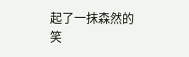起了一抹森然的笑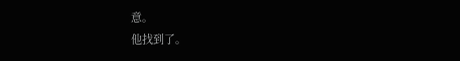意。
他找到了。